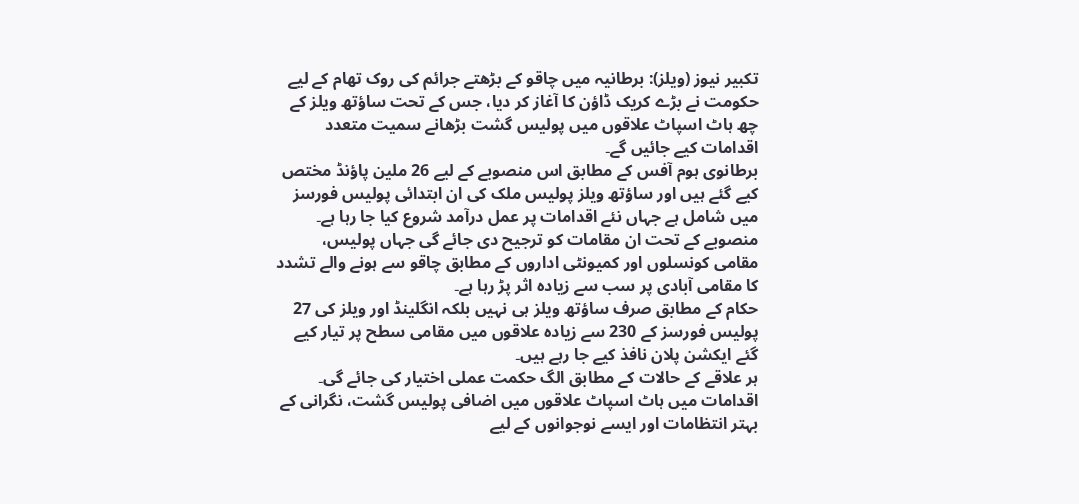تکبیر نیوز (ویلز): برطانیہ میں چاقو کے بڑھتے جرائم کی روک تھام کے لیے حکومت نے بڑے کریک ڈاؤن کا آغاز کر دیا، جس کے تحت ساؤتھ ویلز کے چھ ہاٹ اسپاٹ علاقوں میں پولیس گشت بڑھانے سمیت متعدد اقدامات کیے جائیں گے۔
برطانوی ہوم آفس کے مطابق اس منصوبے کے لیے 26 ملین پاؤنڈ مختص کیے گئے ہیں اور ساؤتھ ویلز پولیس ملک کی ان ابتدائی پولیس فورسز میں شامل ہے جہاں نئے اقدامات پر عمل درآمد شروع کیا جا رہا ہے۔
منصوبے کے تحت ان مقامات کو ترجیح دی جائے گی جہاں پولیس، مقامی کونسلوں اور کمیونٹی اداروں کے مطابق چاقو سے ہونے والے تشدد کا مقامی آبادی پر سب سے زیادہ اثر پڑ رہا ہے۔
حکام کے مطابق صرف ساؤتھ ویلز ہی نہیں بلکہ انگلینڈ اور ویلز کی 27 پولیس فورسز کے 230 سے زیادہ علاقوں میں مقامی سطح پر تیار کیے گئے ایکشن پلان نافذ کیے جا رہے ہیں۔
ہر علاقے کے حالات کے مطابق الگ حکمت عملی اختیار کی جائے گی۔ اقدامات میں ہاٹ اسپاٹ علاقوں میں اضافی پولیس گشت، نگرانی کے بہتر انتظامات اور ایسے نوجوانوں کے لیے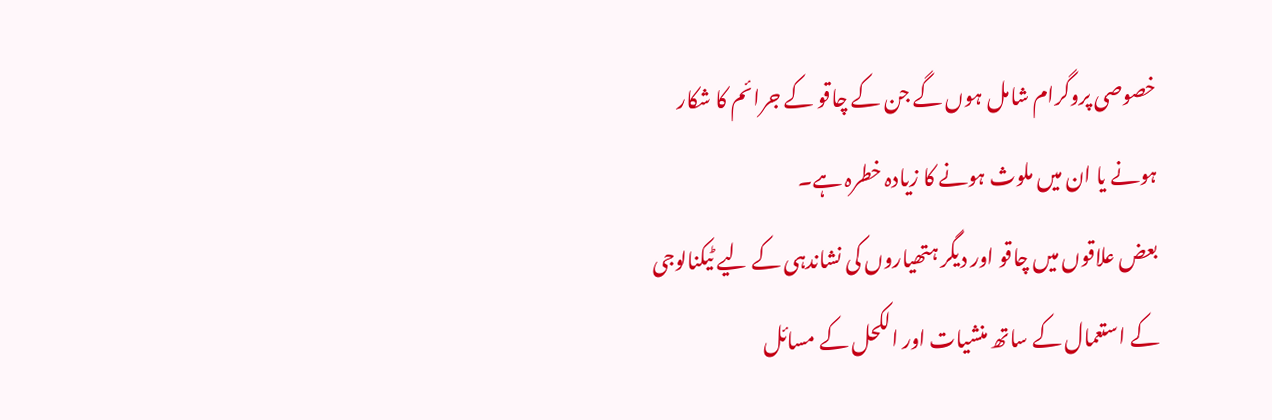خصوصی پروگرام شامل ہوں گے جن کے چاقو کے جرائم کا شکار ہونے یا ان میں ملوث ہونے کا زیادہ خطرہ ہے۔
بعض علاقوں میں چاقو اور دیگر ہتھیاروں کی نشاندہی کے لیے ٹیکنالوجی کے استعمال کے ساتھ منشیات اور الکحل کے مسائل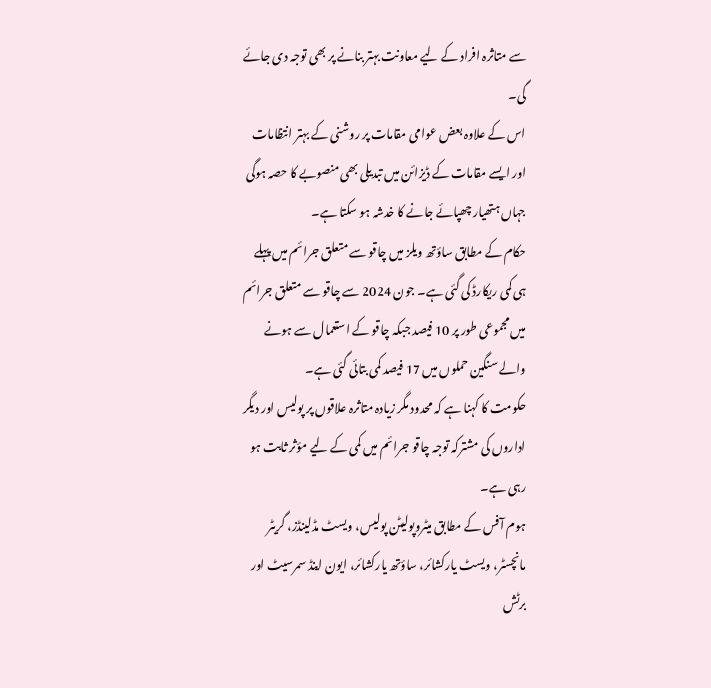سے متاثرہ افراد کے لیے معاونت بہتر بنانے پر بھی توجہ دی جائے گی۔
اس کے علاوہ بعض عوامی مقامات پر روشنی کے بہتر انتظامات اور ایسے مقامات کے ڈیزائن میں تبدیلی بھی منصوبے کا حصہ ہوگی جہاں ہتھیار چھپائے جانے کا خدشہ ہو سکتا ہے۔
حکام کے مطابق ساؤتھ ویلز میں چاقو سے متعلق جرائم میں پہلے ہی کمی ریکارڈ کی گئی ہے۔ جون 2024 سے چاقو سے متعلق جرائم میں مجموعی طور پر 10 فیصد جبکہ چاقو کے استعمال سے ہونے والے سنگین حملوں میں 17 فیصد کمی بتائی گئی ہے۔
حکومت کا کہنا ہے کہ محدود مگر زیادہ متاثرہ علاقوں پر پولیس اور دیگر اداروں کی مشترکہ توجہ چاقو جرائم میں کمی کے لیے مؤثر ثابت ہو رہی ہے۔
ہوم آفس کے مطابق میٹروپولیٹن پولیس، ویسٹ مڈلینڈز، گریٹر مانچسٹر، ویسٹ یارکشائر، ساؤتھ یارکشائر، ایون اینڈ سمرسیٹ اور برٹش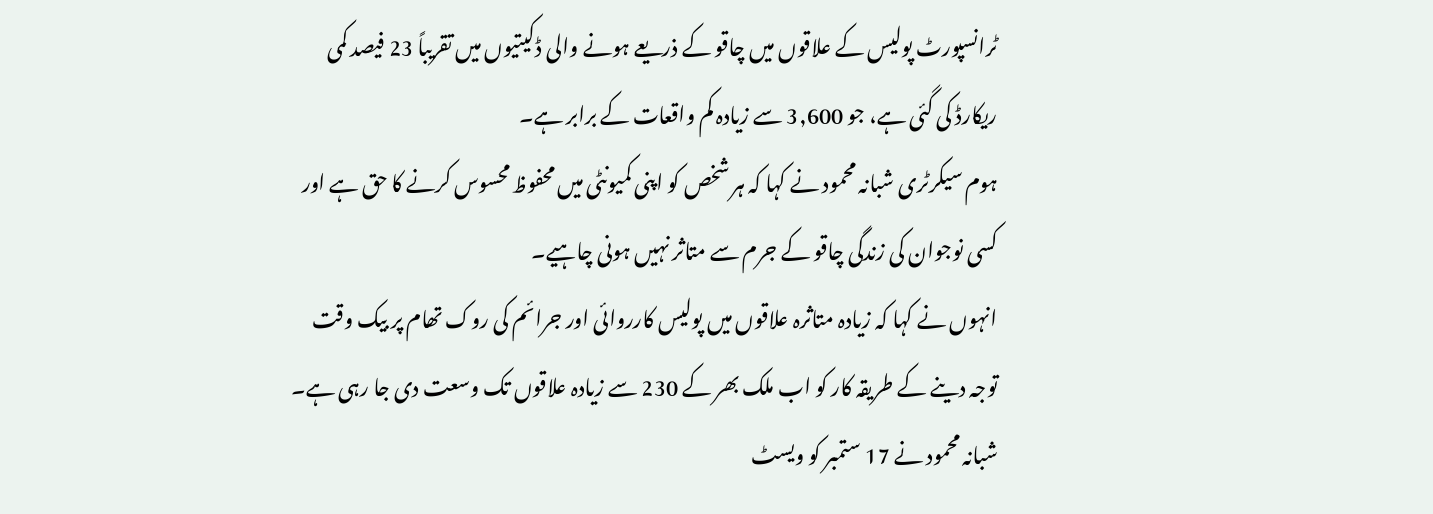ٹرانسپورٹ پولیس کے علاقوں میں چاقو کے ذریعے ہونے والی ڈکیتیوں میں تقریباً 23 فیصد کمی ریکارڈ کی گئی ہے، جو 3,600 سے زیادہ کم واقعات کے برابر ہے۔
ہوم سیکرٹری شبانہ محمود نے کہا کہ ہر شخص کو اپنی کمیونٹی میں محفوظ محسوس کرنے کا حق ہے اور کسی نوجوان کی زندگی چاقو کے جرم سے متاثر نہیں ہونی چاہیے۔
انہوں نے کہا کہ زیادہ متاثرہ علاقوں میں پولیس کارروائی اور جرائم کی روک تھام پر بیک وقت توجہ دینے کے طریقہ کار کو اب ملک بھر کے 230 سے زیادہ علاقوں تک وسعت دی جا رہی ہے۔
شبانہ محمود نے 17 ستمبر کو ویسٹ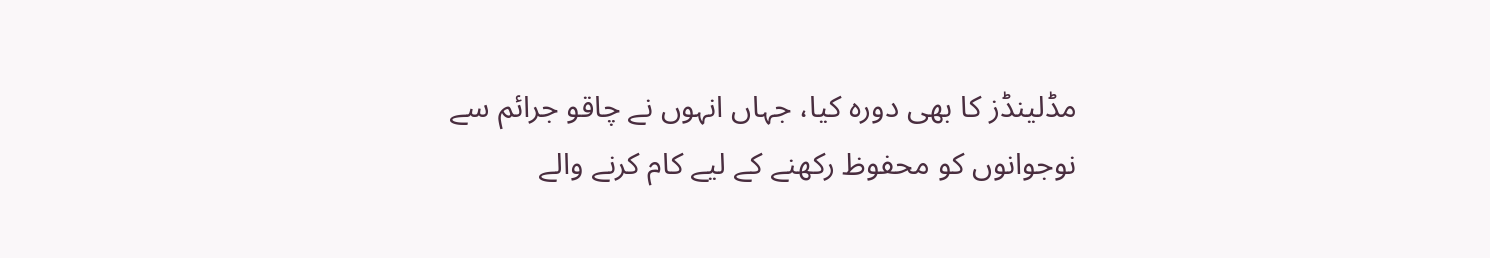مڈلینڈز کا بھی دورہ کیا، جہاں انہوں نے چاقو جرائم سے نوجوانوں کو محفوظ رکھنے کے لیے کام کرنے والے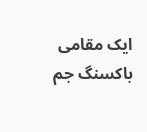ایک مقامی باکسنگ جم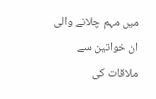میں مہم چلانے والی ان خواتین سے ملاقات کی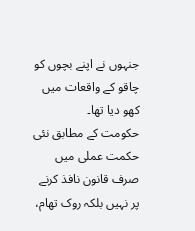جنہوں نے اپنے بچوں کو چاقو کے واقعات میں کھو دیا تھا۔
حکومت کے مطابق نئی حکمت عملی میں صرف قانون نافذ کرنے پر نہیں بلکہ روک تھام،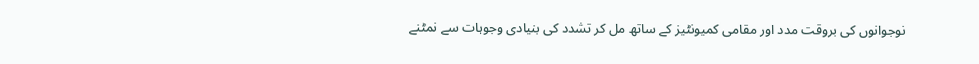نوجوانوں کی بروقت مدد اور مقامی کمیونٹیز کے ساتھ مل کر تشدد کی بنیادی وجوہات سے نمٹنے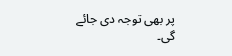پر بھی توجہ دی جائے گی۔